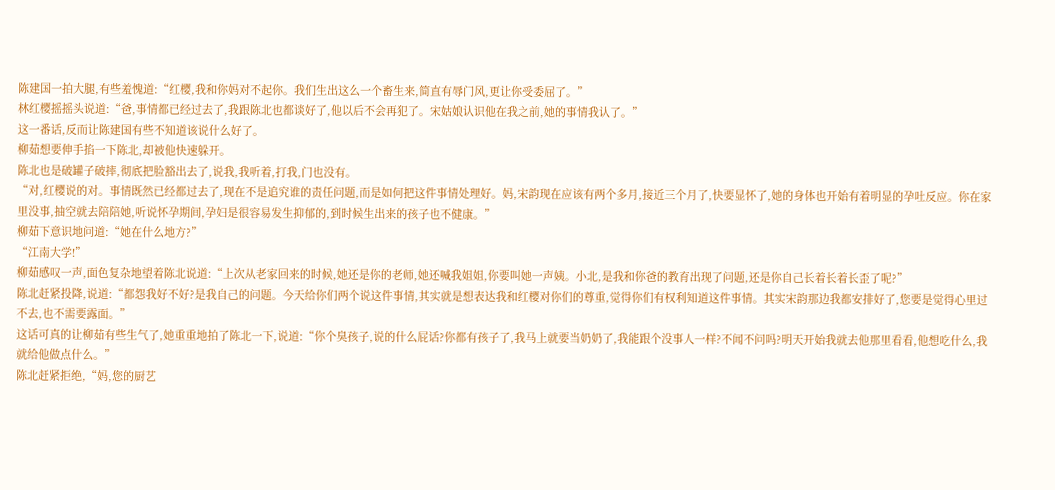陈建国一拍大腿,有些羞愧道:“红樱,我和你妈对不起你。我们生出这么一个畜生来,简直有辱门风,更让你受委屈了。”
林红樱摇摇头说道:“爸,事情都已经过去了,我跟陈北也都谈好了,他以后不会再犯了。宋姑娘认识他在我之前,她的事情我认了。”
这一番话,反而让陈建国有些不知道该说什么好了。
柳茹想要伸手掐一下陈北,却被他快速躲开。
陈北也是破罐子破摔,彻底把脸豁出去了,说我,我听着,打我,门也没有。
“对,红樱说的对。事情既然已经都过去了,现在不是追究谁的责任问题,而是如何把这件事情处理好。妈,宋韵现在应该有两个多月,接近三个月了,快要显怀了,她的身体也开始有着明显的孕吐反应。你在家里没事,抽空就去陪陪她,听说怀孕期间,孕妇是很容易发生抑郁的,到时候生出来的孩子也不健康。”
柳茹下意识地问道:“她在什么地方?”
“江南大学!”
柳茹感叹一声,面色复杂地望着陈北说道:“上次从老家回来的时候,她还是你的老师,她还喊我姐姐,你要叫她一声姨。小北,是我和你爸的教育出现了问题,还是你自己长着长着长歪了呢?”
陈北赶紧投降,说道:“都怨我好不好?是我自己的问题。今天给你们两个说这件事情,其实就是想表达我和红樱对你们的尊重,觉得你们有权利知道这件事情。其实宋韵那边我都安排好了,您要是觉得心里过不去,也不需要露面。”
这话可真的让柳茹有些生气了,她重重地拍了陈北一下,说道:“你个臭孩子,说的什么屁话?你都有孩子了,我马上就要当奶奶了,我能跟个没事人一样?不闻不问吗?明天开始我就去他那里看看,他想吃什么,我就给他做点什么。”
陈北赶紧拒绝,“妈,您的厨艺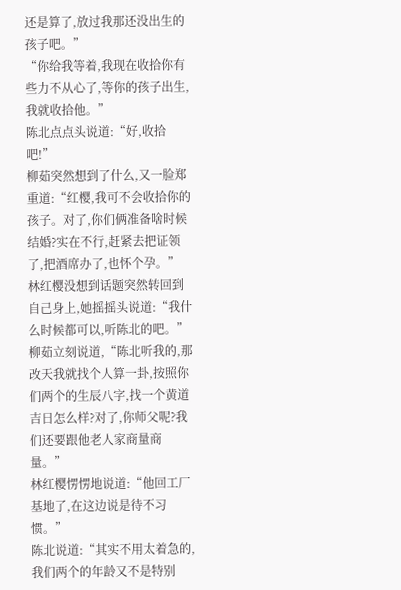还是算了,放过我那还没出生的孩子吧。”
“你给我等着,我现在收拾你有些力不从心了,等你的孩子出生,我就收拾他。”
陈北点点头说道:“好,收拾吧!”
柳茹突然想到了什么,又一脸郑重道:“红樱,我可不会收拾你的孩子。对了,你们俩准备啥时候结婚?实在不行,赶紧去把证领了,把酒席办了,也怀个孕。”
林红樱没想到话题突然转回到自己身上,她摇摇头说道:“我什么时候都可以,听陈北的吧。”
柳茹立刻说道,“陈北听我的,那改天我就找个人算一卦,按照你们两个的生辰八字,找一个黄道吉日怎么样?对了,你师父呢?我们还要跟他老人家商量商量。”
林红樱愣愣地说道:“他回工厂基地了,在这边说是待不习惯。”
陈北说道:“其实不用太着急的,我们两个的年龄又不是特别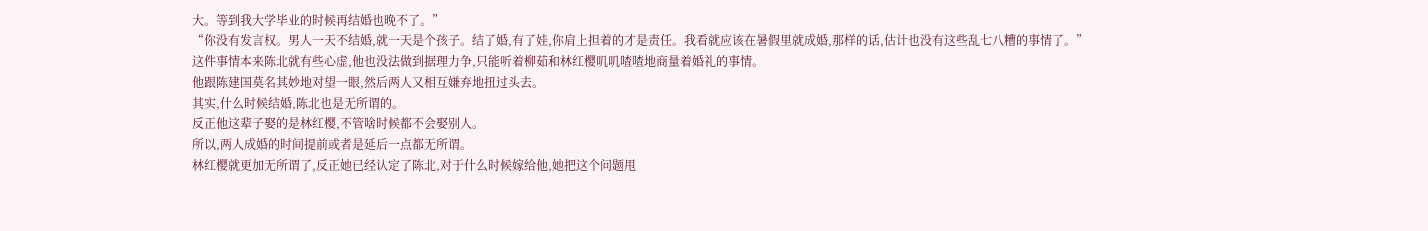大。等到我大学毕业的时候再结婚也晚不了。”
“你没有发言权。男人一天不结婚,就一天是个孩子。结了婚,有了娃,你肩上担着的才是责任。我看就应该在暑假里就成婚,那样的话,估计也没有这些乱七八糟的事情了。”
这件事情本来陈北就有些心虚,他也没法做到据理力争,只能听着柳茹和林红樱叽叽喳喳地商量着婚礼的事情。
他跟陈建国莫名其妙地对望一眼,然后两人又相互嫌弃地扭过头去。
其实,什么时候结婚,陈北也是无所谓的。
反正他这辈子娶的是林红樱,不管啥时候都不会娶别人。
所以,两人成婚的时间提前或者是延后一点都无所谓。
林红樱就更加无所谓了,反正她已经认定了陈北,对于什么时候嫁给他,她把这个问题甩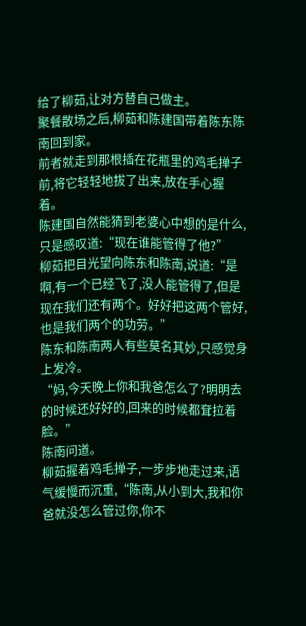给了柳茹,让对方替自己做主。
聚餐散场之后,柳茹和陈建国带着陈东陈南回到家。
前者就走到那根插在花瓶里的鸡毛掸子前,将它轻轻地拔了出来,放在手心握着。
陈建国自然能猜到老婆心中想的是什么,只是感叹道:“现在谁能管得了他?”
柳茹把目光望向陈东和陈南,说道:“是啊,有一个已经飞了,没人能管得了,但是现在我们还有两个。好好把这两个管好,也是我们两个的功劳。”
陈东和陈南两人有些莫名其妙,只感觉身上发冷。
“妈,今天晚上你和我爸怎么了?明明去的时候还好好的,回来的时候都耷拉着脸。”
陈南问道。
柳茹握着鸡毛掸子,一步步地走过来,语气缓慢而沉重,“陈南,从小到大,我和你爸就没怎么管过你,你不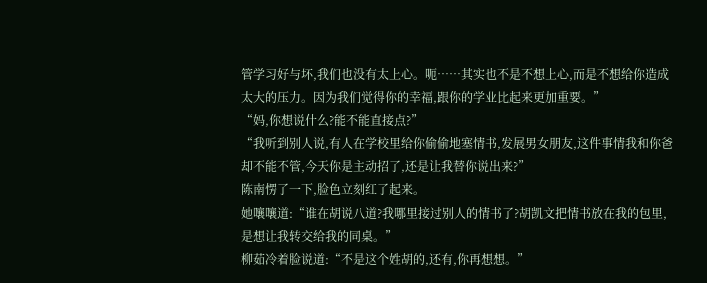管学习好与坏,我们也没有太上心。呃……其实也不是不想上心,而是不想给你造成太大的压力。因为我们觉得你的幸福,跟你的学业比起来更加重要。”
“妈,你想说什么?能不能直接点?”
“我听到别人说,有人在学校里给你偷偷地塞情书,发展男女朋友,这件事情我和你爸却不能不管,今天你是主动招了,还是让我替你说出来?”
陈南愣了一下,脸色立刻红了起来。
她嚷嚷道:“谁在胡说八道?我哪里接过别人的情书了?胡凯文把情书放在我的包里,是想让我转交给我的同桌。”
柳茹冷着脸说道:“不是这个姓胡的,还有,你再想想。”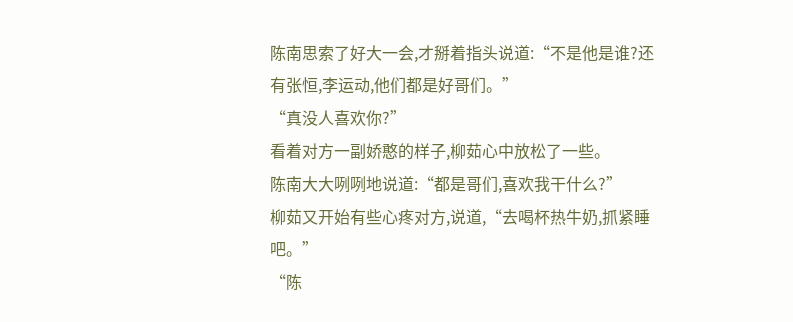陈南思索了好大一会,才掰着指头说道:“不是他是谁?还有张恒,李运动,他们都是好哥们。”
“真没人喜欢你?”
看着对方一副娇憨的样子,柳茹心中放松了一些。
陈南大大咧咧地说道:“都是哥们,喜欢我干什么?”
柳茹又开始有些心疼对方,说道,“去喝杯热牛奶,抓紧睡吧。”
“陈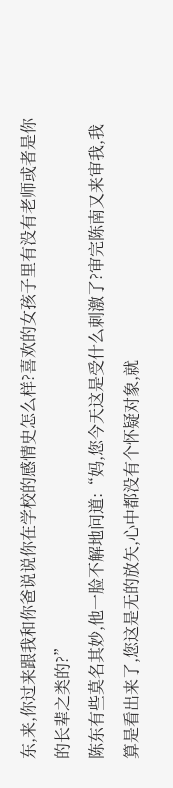东,来,你过来跟我和你爸说说你在学校的感情史怎么样?喜欢的女孩子里有没有老师或者是你的长辈之类的?”
陈东有些莫名其妙,他一脸不解地问道:“妈,您今天这是受什么刺激了?审完陈南又来审我,我算是看出来了,您这是无的放矢,心中都没有个怀疑对象,就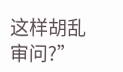这样胡乱审问?”